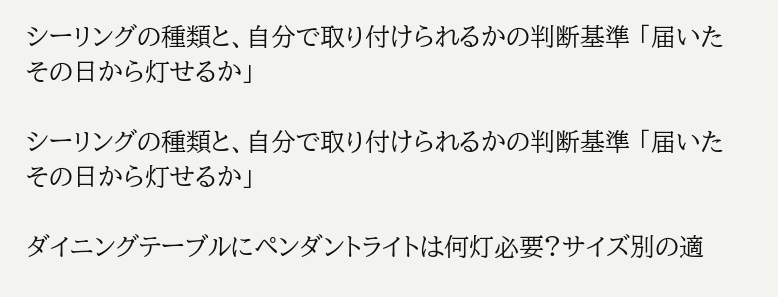シーリングの種類と、自分で取り付けられるかの判断基準 「届いたその日から灯せるか」

シーリングの種類と、自分で取り付けられるかの判断基準 「届いたその日から灯せるか」

ダイニングテーブルにペンダントライトは何灯必要?サイズ別の適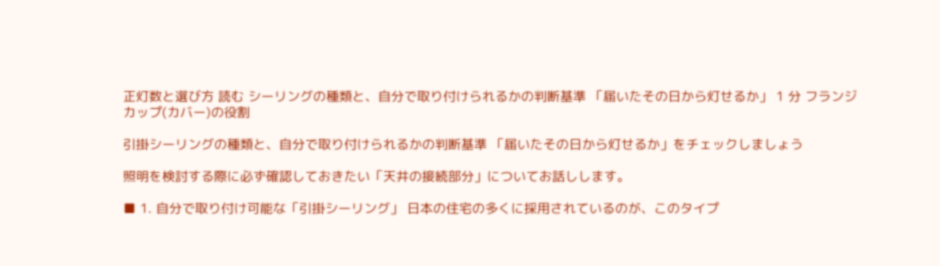正灯数と選び方 読む シーリングの種類と、自分で取り付けられるかの判断基準 「届いたその日から灯せるか」 1 分 フランジカップ(カバー)の役割

引掛シーリングの種類と、自分で取り付けられるかの判断基準 「届いたその日から灯せるか」をチェックしましょう

照明を検討する際に必ず確認しておきたい「天井の接続部分」についてお話しします。

■ 1. 自分で取り付け可能な「引掛シーリング」 日本の住宅の多くに採用されているのが、このタイプ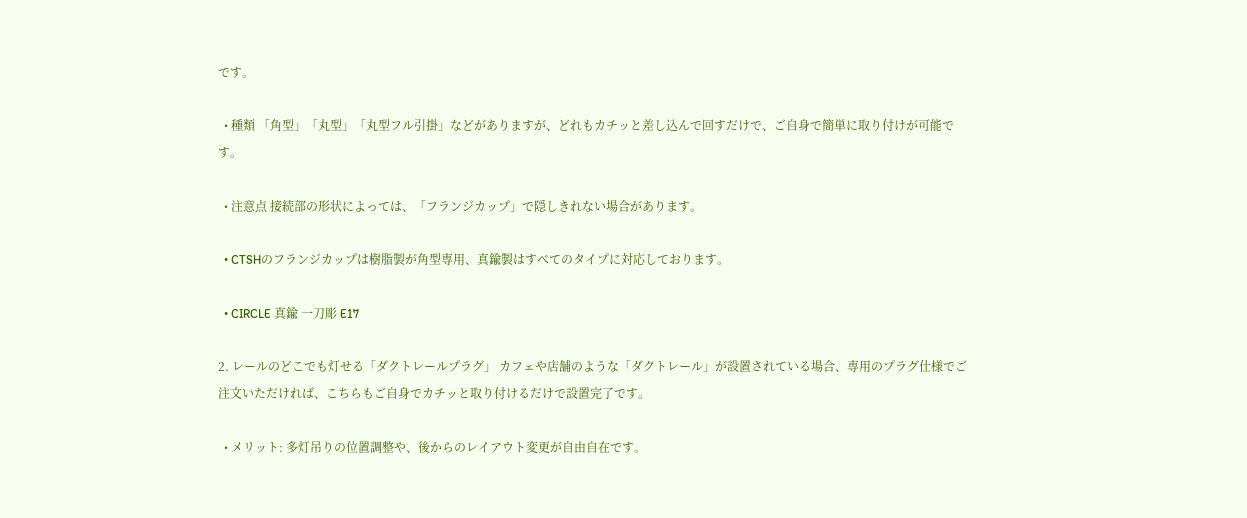です。

  • 種類 「角型」「丸型」「丸型フル引掛」などがありますが、どれもカチッと差し込んで回すだけで、ご自身で簡単に取り付けが可能です。

  • 注意点 接続部の形状によっては、「フランジカップ」で隠しきれない場合があります。

  • CTSHのフランジカップは樹脂製が角型専用、真鍮製はすべてのタイプに対応しております。

  • CIRCLE 真鍮 一刀彫 E17

2. レールのどこでも灯せる「ダクトレールプラグ」 カフェや店舗のような「ダクトレール」が設置されている場合、専用のプラグ仕様でご注文いただければ、こちらもご自身でカチッと取り付けるだけで設置完了です。

  • メリット: 多灯吊りの位置調整や、後からのレイアウト変更が自由自在です。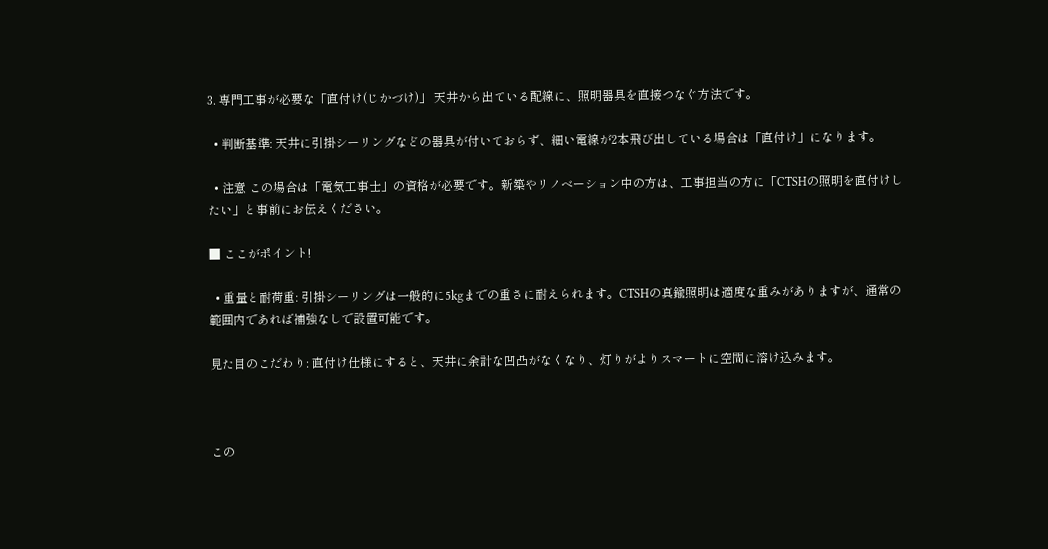3. 専門工事が必要な「直付け(じかづけ)」 天井から出ている配線に、照明器具を直接つなぐ方法です。

  • 判断基準: 天井に引掛シーリングなどの器具が付いておらず、細い電線が2本飛び出している場合は「直付け」になります。

  • 注意 この場合は「電気工事士」の資格が必要です。新築やリノベーション中の方は、工事担当の方に「CTSHの照明を直付けしたい」と事前にお伝えください。

■ ここがポイント!

  • 重量と耐荷重: 引掛シーリングは一般的に5kgまでの重さに耐えられます。CTSHの真鍮照明は適度な重みがありますが、通常の範囲内であれば補強なしで設置可能です。

見た目のこだわり: 直付け仕様にすると、天井に余計な凹凸がなくなり、灯りがよりスマートに空間に溶け込みます。



この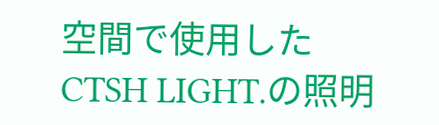空間で使用したCTSH LIGHT.の照明